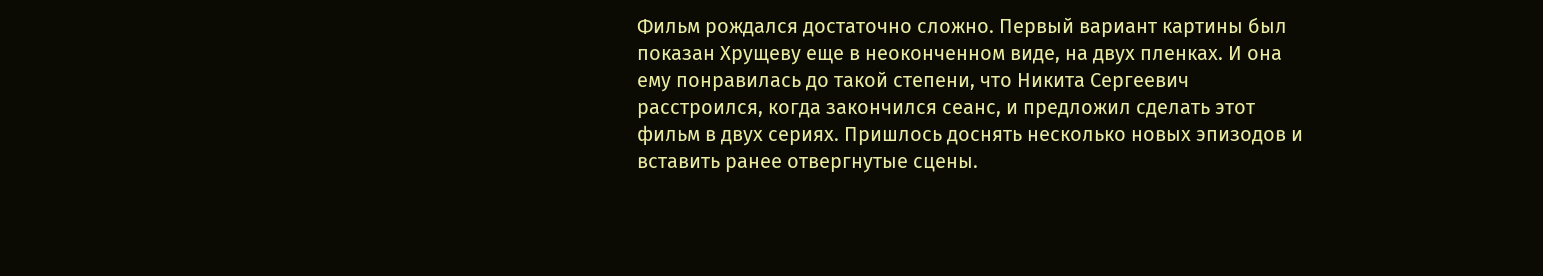Фильм рождался достаточно сложно. Первый вариант картины был показан Хрущеву еще в неоконченном виде, на двух пленках. И она ему понравилась до такой степени, что Никита Сергеевич расстроился, когда закончился сеанс, и предложил сделать этот фильм в двух сериях. Пришлось доснять несколько новых эпизодов и вставить ранее отвергнутые сцены.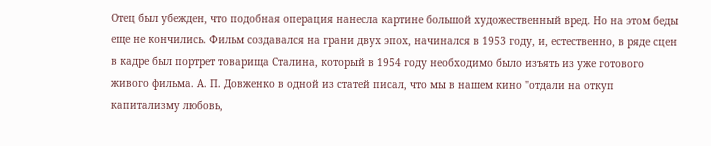Отец был убежден, что подобная операция нанесла картине большой художественный вред. Но на этом беды еще не кончились. Фильм создавался на грани двух эпох, начинался в 1953 году, и, естественно, в ряде сцен в кадре был портрет товарища Сталина, который в 1954 году необходимо было изъять из уже готового живого фильма. А. П. Довженко в одной из статей писал, что мы в нашем кино "отдали на откуп капитализму любовь,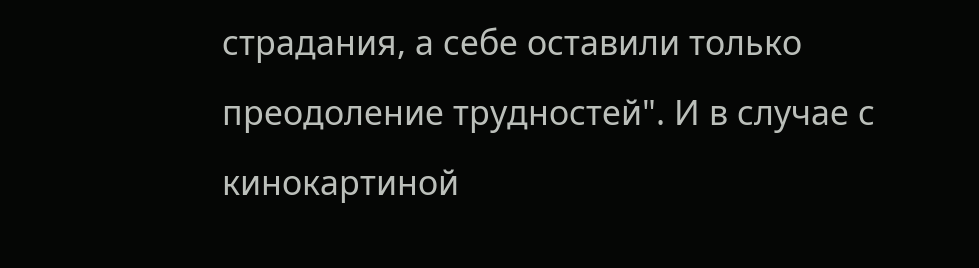страдания, а себе оставили только преодоление трудностей". И в случае с кинокартиной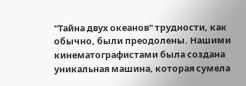"Тайна двух океанов" трудности, как обычно, были преодолены. Нашими кинематографистами была создана уникальная машина, которая сумела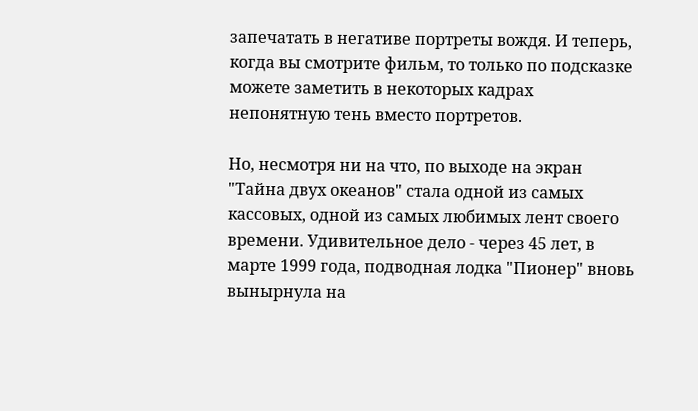запечатать в негативе портреты вождя. И теперь, когда вы смотрите фильм, то только по подсказке можете заметить в некоторых кадрах непонятную тень вместо портретов.

Но, несмотря ни на что, по выходе на экран "Тайна двух океанов" стала одной из самых кассовых, одной из самых любимых лент своего времени. Удивительное дело - через 45 лет, в марте 1999 года, подводная лодка "Пионер" вновь вынырнула на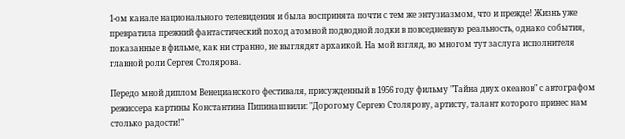1-ом канале национального телевидения и была воспринята почти с тем же энтузиазмом, что и прежде! Жизнь уже превратила прежний фантастический поход атомной подводной лодки в повседневную реальность, однако события, показанные в фильме, как ни странно, не выглядят архаикой. На мой взгляд, во многом тут заслуга исполнителя главной роли Сергея Столярова.

Передо мной диплом Венецианского фестиваля, присужденный в 1956 году фильму "Тайна двух океанов" с автографом режиссера картины Константина Пипинашвили: "Дорогому Сергею Столярову, артисту, талант которого принес нам столько радости!"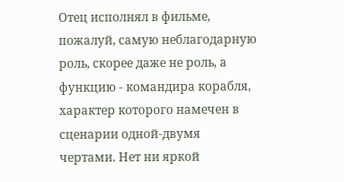Отец исполнял в фильме, пожалуй, самую неблагодарную роль, скорее даже не роль, а функцию - командира корабля, характер которого намечен в сценарии одной-двумя чертами. Нет ни яркой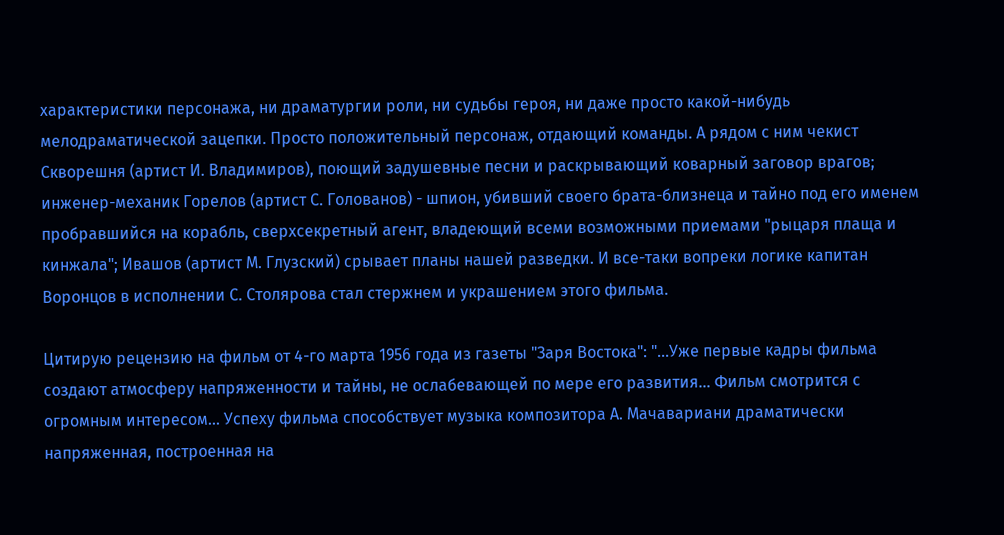характеристики персонажа, ни драматургии роли, ни судьбы героя, ни даже просто какой-нибудь мелодраматической зацепки. Просто положительный персонаж, отдающий команды. А рядом с ним чекист Скворешня (артист И. Владимиров), поющий задушевные песни и раскрывающий коварный заговор врагов; инженер-механик Горелов (артист С. Голованов) - шпион, убивший своего брата-близнеца и тайно под его именем пробравшийся на корабль, сверхсекретный агент, владеющий всеми возможными приемами "рыцаря плаща и кинжала"; Ивашов (артист М. Глузский) срывает планы нашей разведки. И все-таки вопреки логике капитан Воронцов в исполнении С. Столярова стал стержнем и украшением этого фильма.

Цитирую рецензию на фильм от 4-го марта 1956 года из газеты "Заря Востока": "...Уже первые кадры фильма создают атмосферу напряженности и тайны, не ослабевающей по мере его развития... Фильм смотрится с огромным интересом... Успеху фильма способствует музыка композитора А. Мачавариани драматически напряженная, построенная на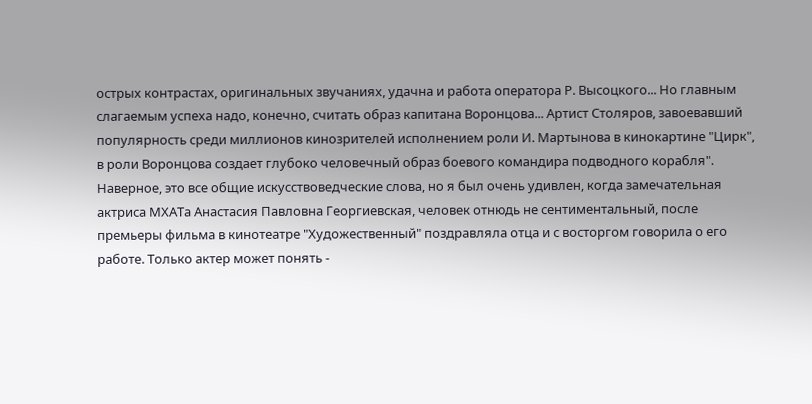острых контрастах, оригинальных звучаниях, удачна и работа оператора Р. Высоцкого... Но главным слагаемым успеха надо, конечно, считать образ капитана Воронцова... Артист Столяров, завоевавший популярность среди миллионов кинозрителей исполнением роли И. Мартынова в кинокартине "Цирк", в роли Воронцова создает глубоко человечный образ боевого командира подводного корабля". Наверное, это все общие искусствоведческие слова, но я был очень удивлен, когда замечательная актриса МХАТа Анастасия Павловна Георгиевская, человек отнюдь не сентиментальный, после премьеры фильма в кинотеатре "Художественный" поздравляла отца и с восторгом говорила о его работе. Только актер может понять -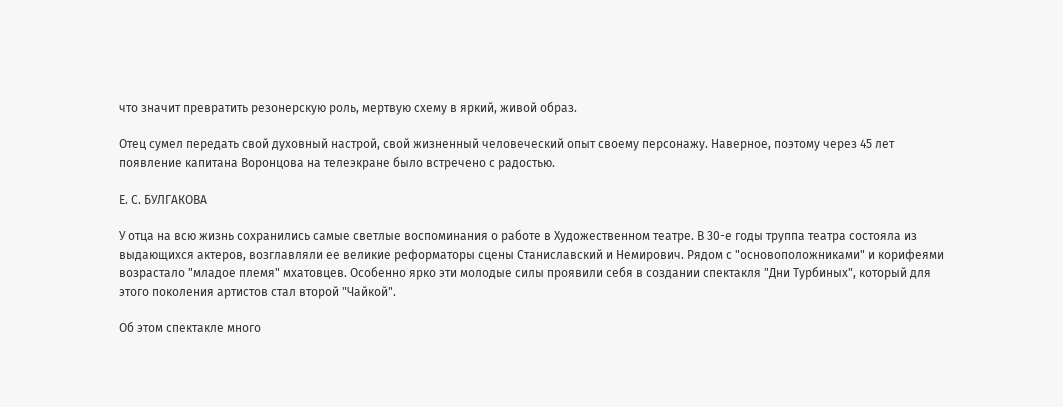что значит превратить резонерскую роль, мертвую схему в яркий, живой образ.

Отец сумел передать свой духовный настрой, свой жизненный человеческий опыт своему персонажу. Наверное, поэтому через 45 лет появление капитана Воронцова на телеэкране было встречено с радостью.

Е. С. БУЛГАКОВА

У отца на всю жизнь сохранились самые светлые воспоминания о работе в Художественном театре. В 30-е годы труппа театра состояла из выдающихся актеров, возглавляли ее великие реформаторы сцены Станиславский и Немирович. Рядом с "основоположниками" и корифеями возрастало "младое племя" мхатовцев. Особенно ярко эти молодые силы проявили себя в создании спектакля "Дни Турбиных", который для этого поколения артистов стал второй "Чайкой".

Об этом спектакле много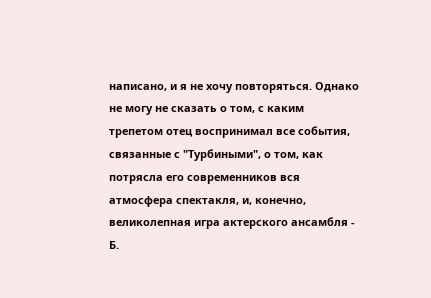написано, и я не хочу повторяться. Однако не могу не сказать о том, с каким трепетом отец воспринимал все события, связанные с "Турбиными", о том, как потрясла его современников вся атмосфера спектакля, и, конечно, великолепная игра актерского ансамбля - Б.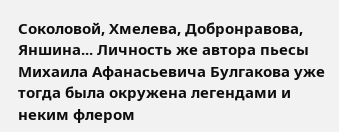Соколовой, Хмелева, Добронравова, Яншина... Личность же автора пьесы Михаила Афанасьевича Булгакова уже тогда была окружена легендами и неким флером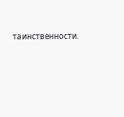таинственности.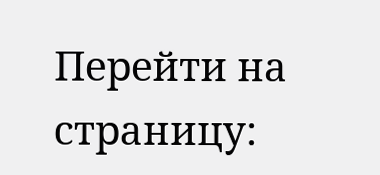Перейти на страницу: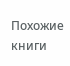Похожие книги